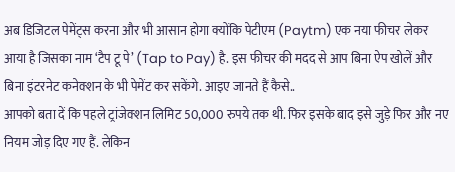अब डिजिटल पेमेंट्स करना और भी आसान होगा क्योंकि पेटीएम (Paytm) एक नया फीचर लेकर आया है जिसका नाम ‘टैप टू पे’ (Tap to Pay) है. इस फीचर की मदद से आप बिना ऐप खोलें और बिना इंटरनेट कनेक्शन के भी पेमेंट कर सकेंगे. आइए जानते हैं कैसे..
आपको बता दें कि पहले ट्रांजेक्शन लिमिट 50,000 रुपये तक थी. फिर इसके बाद इसे जुड़े फिर और नए नियम जोड़ दिए गए हैं. लेकिन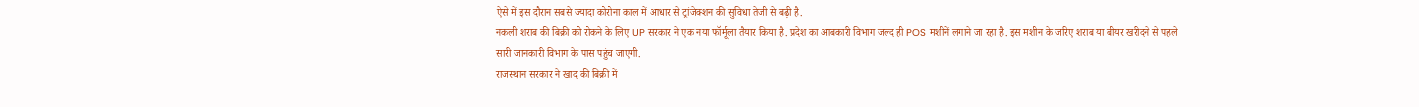ऐसे में इस दौरान सबसे ज्यादा कोरोना काल में आधार से ट्रांजेक्शन की सुविधा तेजी से बढ़ी है.
नकली शराब की बिक्री को रोकने के लिए UP सरकार ने एक नया फॉर्मूला तैयार किया है. प्रदेश का आबकारी विभाग जल्द ही POS मशीनें लगाने जा रहा है. इस मशीन के जरिए शराब या बीयर खरीदने से पहले सारी जानकारी विभाग के पास पहुंच जाएगी.
राजस्थान सरकार ने खाद की बिक्री में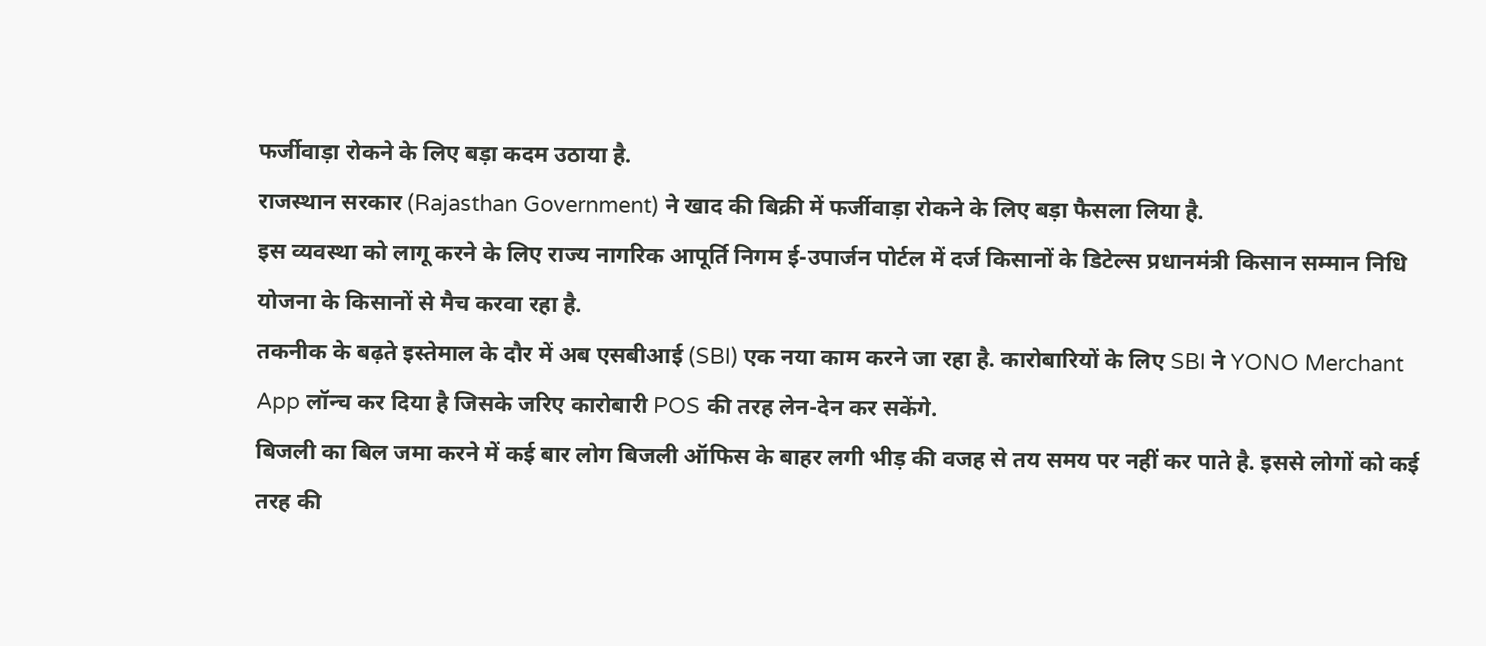फर्जीवाड़ा रोकने के लिए बड़ा कदम उठाया है.
राजस्थान सरकार (Rajasthan Government) ने खाद की बिक्री में फर्जीवाड़ा रोकने के लिए बड़ा फैसला लिया है.
इस व्यवस्था को लागू करने के लिए राज्य नागरिक आपूर्ति निगम ई-उपार्जन पोर्टल में दर्ज किसानों के डिटेल्स प्रधानमंत्री किसान सम्मान निधि योजना के किसानों से मैच करवा रहा है.
तकनीक के बढ़ते इस्तेमाल के दौर में अब एसबीआई (SBI) एक नया काम करने जा रहा है. कारोबारियों के लिए SBI ने YONO Merchant App लॉन्च कर दिया है जिसके जरिए कारोबारी POS की तरह लेन-देन कर सकेंगे.
बिजली का बिल जमा करने में कई बार लोग बिजली ऑफिस के बाहर लगी भीड़ की वजह से तय समय पर नहीं कर पाते है. इससे लोगों को कई तरह की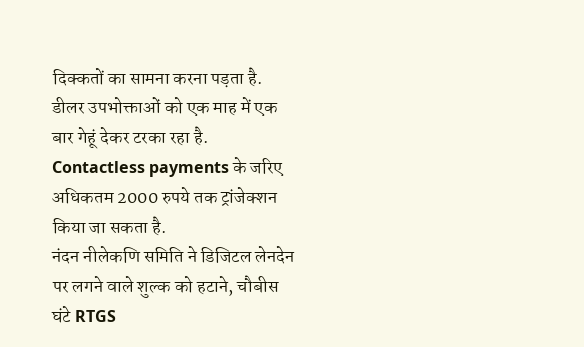दिक्कतों का सामना करना पड़ता है.
डीलर उपभोक्ताओं को एक माह में एक बार गेहूं देकर टरका रहा है.
Contactless payments के जरिए अधिकतम 2000 रुपये तक ट्रांजेक्शन किया जा सकता है.
नंदन नीलेकणि समिति ने डिजिटल लेनदेन पर लगने वाले शुल्क को हटाने, चौबीस घंटे RTGS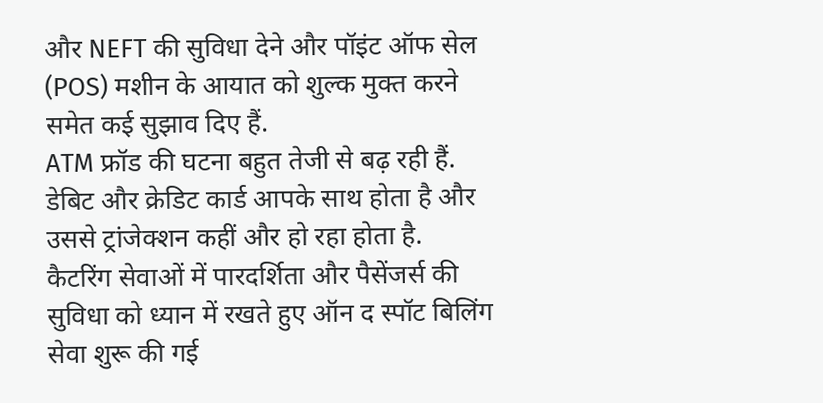और NEFT की सुविधा देने और पॉइंट ऑफ सेल (POS) मशीन के आयात को शुल्क मुक्त करने समेत कई सुझाव दिए हैं.
ATM फ्रॉड की घटना बहुत तेजी से बढ़ रही हैं. डेबिट और क्रेडिट कार्ड आपके साथ होता है और उससे ट्रांजेक्शन कहीं और हो रहा होता है.
कैटरिंग सेवाओं में पारदर्शिता और पैसेंजर्स की सुविधा को ध्यान में रखते हुए ऑन द स्पॉट बिलिंग सेवा शुरू की गई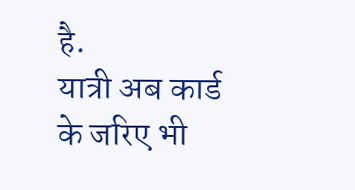है.
यात्री अब कार्ड के जरिए भी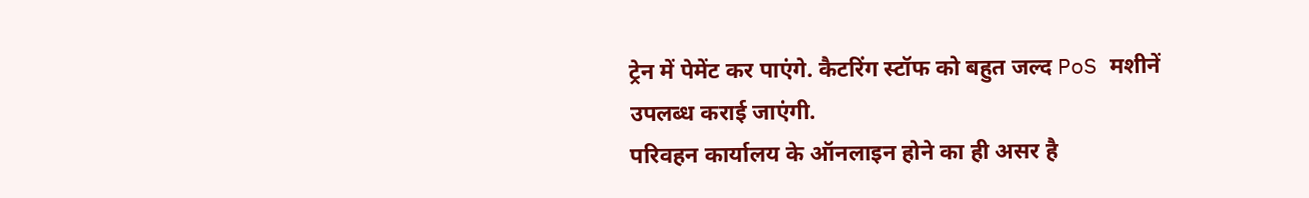ट्रेन में पेमेंट कर पाएंगे. कैटरिंग स्टॉफ को बहुत जल्द PoS मशीनें उपलब्ध कराई जाएंगी.
परिवहन कार्यालय के ऑनलाइन होने का ही असर है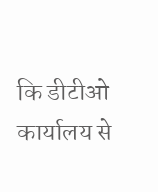कि डीटीओ कार्यालय से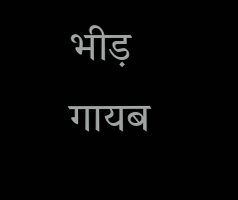भीड़ गायब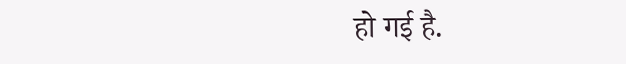हो गई है.